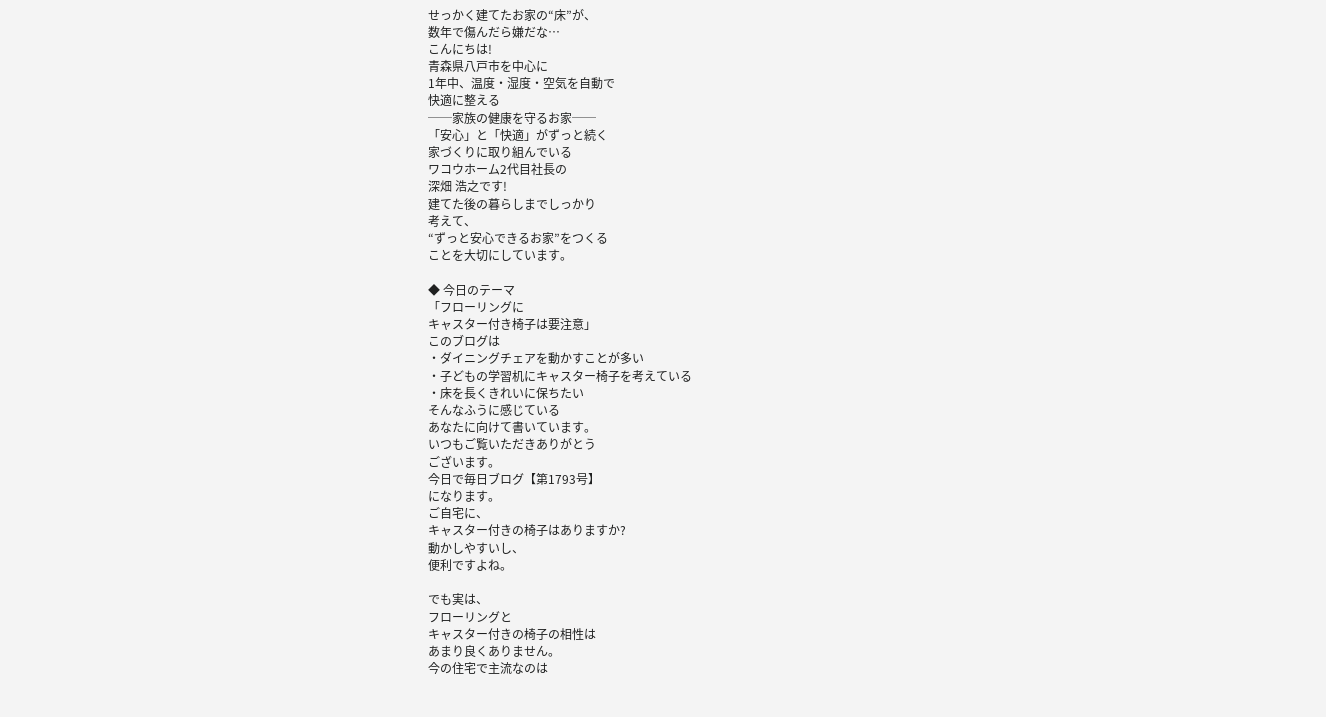せっかく建てたお家の“床”が、
数年で傷んだら嫌だな…
こんにちは!
青森県八戸市を中心に
1年中、温度・湿度・空気を自動で
快適に整える
──家族の健康を守るお家──
「安心」と「快適」がずっと続く
家づくりに取り組んでいる
ワコウホーム2代目社長の
深畑 浩之です!
建てた後の暮らしまでしっかり
考えて、
“ずっと安心できるお家”をつくる
ことを大切にしています。

◆ 今日のテーマ
「フローリングに
キャスター付き椅子は要注意」
このブログは
・ダイニングチェアを動かすことが多い
・子どもの学習机にキャスター椅子を考えている
・床を長くきれいに保ちたい
そんなふうに感じている
あなたに向けて書いています。
いつもご覧いただきありがとう
ございます。
今日で毎日ブログ【第1793号】
になります。
ご自宅に、
キャスター付きの椅子はありますか?
動かしやすいし、
便利ですよね。

でも実は、
フローリングと
キャスター付きの椅子の相性は
あまり良くありません。
今の住宅で主流なのは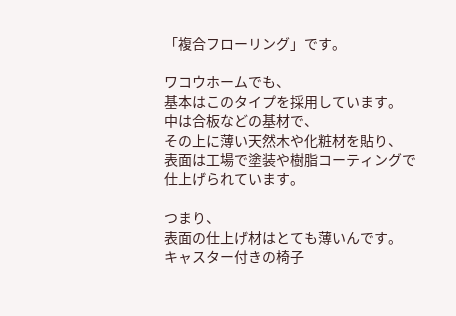「複合フローリング」です。

ワコウホームでも、
基本はこのタイプを採用しています。
中は合板などの基材で、
その上に薄い天然木や化粧材を貼り、
表面は工場で塗装や樹脂コーティングで
仕上げられています。

つまり、
表面の仕上げ材はとても薄いんです。
キャスター付きの椅子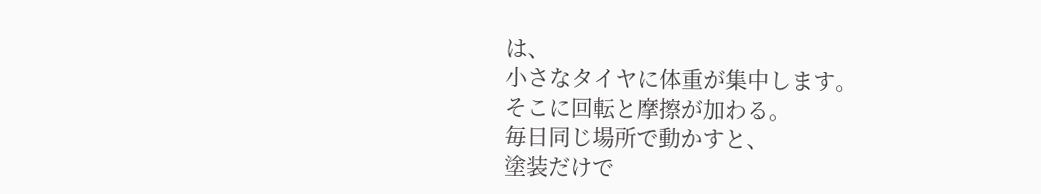は、
小さなタイヤに体重が集中します。
そこに回転と摩擦が加わる。
毎日同じ場所で動かすと、
塗装だけで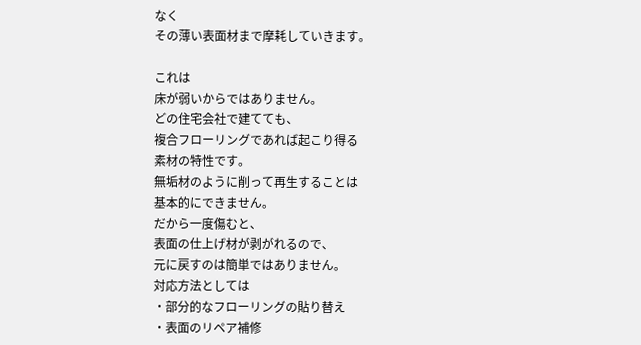なく
その薄い表面材まで摩耗していきます。

これは
床が弱いからではありません。
どの住宅会社で建てても、
複合フローリングであれば起こり得る
素材の特性です。
無垢材のように削って再生することは
基本的にできません。
だから一度傷むと、
表面の仕上げ材が剥がれるので、
元に戻すのは簡単ではありません。
対応方法としては
・部分的なフローリングの貼り替え
・表面のリペア補修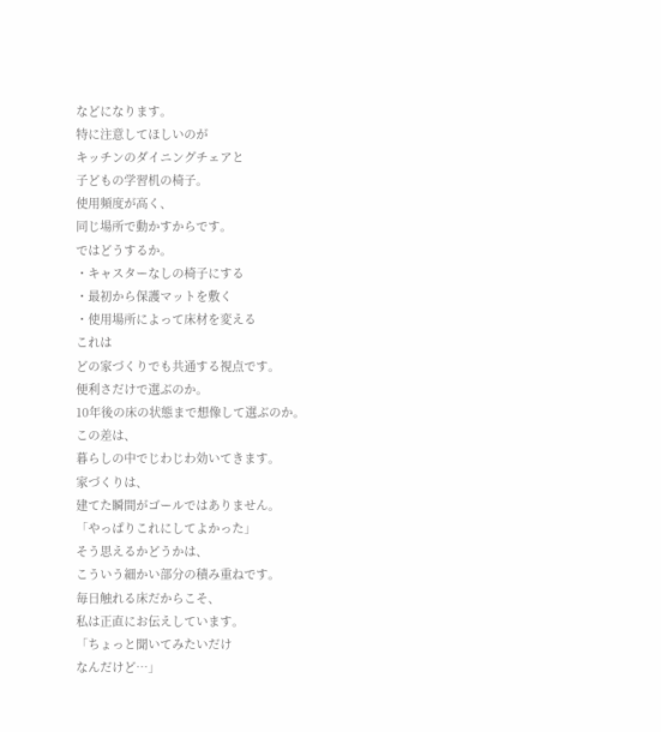などになります。
特に注意してほしいのが
キッチンのダイニングチェアと
子どもの学習机の椅子。
使用頻度が高く、
同じ場所で動かすからです。
ではどうするか。
・キャスターなしの椅子にする
・最初から保護マットを敷く
・使用場所によって床材を変える
これは
どの家づくりでも共通する視点です。
便利さだけで選ぶのか。
10年後の床の状態まで想像して選ぶのか。
この差は、
暮らしの中でじわじわ効いてきます。
家づくりは、
建てた瞬間がゴールではありません。
「やっぱりこれにしてよかった」
そう思えるかどうかは、
こういう細かい部分の積み重ねです。
毎日触れる床だからこそ、
私は正直にお伝えしています。
「ちょっと聞いてみたいだけ
なんだけど…」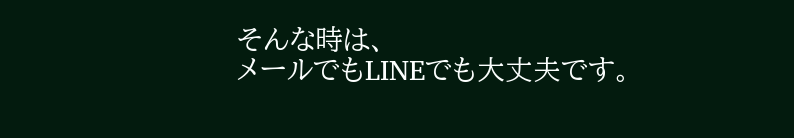そんな時は、
メールでもLINEでも大丈夫です。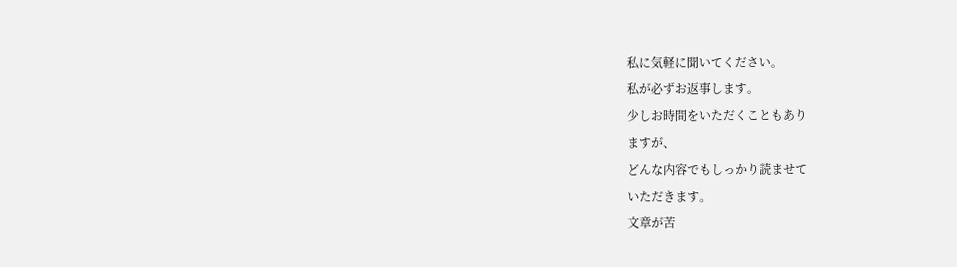私に気軽に聞いてください。
私が必ずお返事します。
少しお時間をいただくこともあり
ますが、
どんな内容でもしっかり読ませて
いただきます。
文章が苦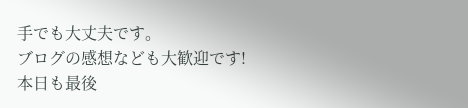手でも大丈夫です。
ブログの感想なども大歓迎です!
本日も最後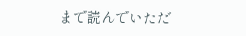まで読んでいただ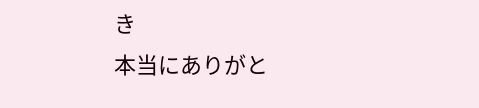き
本当にありがと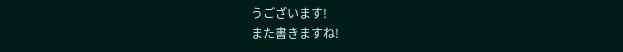うございます!
また書きますね!